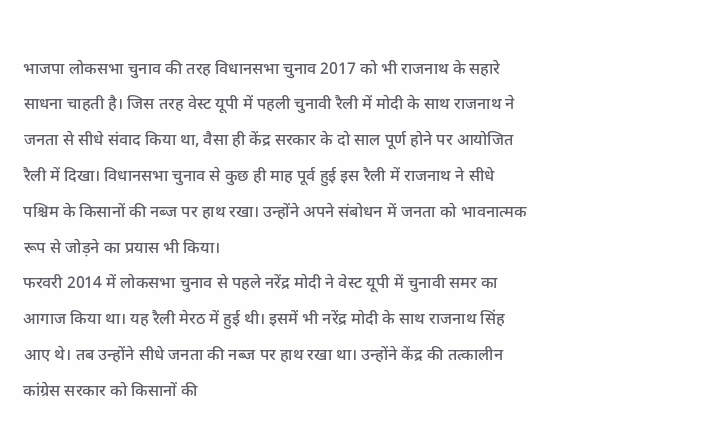भाजपा लोकसभा चुनाव की तरह विधानसभा चुनाव 2017 को भी राजनाथ के सहारे साधना चाहती है। जिस तरह वेस्ट यूपी में पहली चुनावी रैली में मोदी के साथ राजनाथ ने जनता से सीधे संवाद किया था, वैसा ही केंद्र सरकार के दो साल पूर्ण होने पर आयोजित रैली में दिखा। विधानसभा चुनाव से कुछ ही माह पूर्व हुई इस रैली में राजनाथ ने सीधे पश्चिम के किसानों की नब्ज पर हाथ रखा। उन्होंने अपने संबोधन में जनता को भावनात्मक रूप से जोड़ने का प्रयास भी किया।
फरवरी 2014 में लोकसभा चुनाव से पहले नरेंद्र मोदी ने वेस्ट यूपी में चुनावी समर का आगाज किया था। यह रैली मेरठ में हुई थी। इसमें भी नरेंद्र मोदी के साथ राजनाथ सिंह आए थे। तब उन्होंने सीधे जनता की नब्ज पर हाथ रखा था। उन्होंने केंद्र की तत्कालीन कांग्रेस सरकार को किसानों की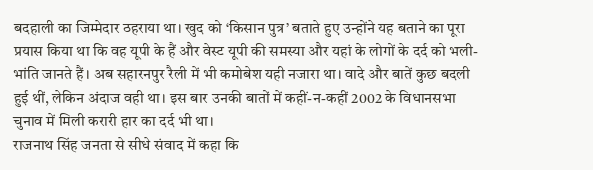बदहाली का जिम्मेदार ठहराया था। खुद को ‘किसान पुत्र’ बताते हुए उन्होंने यह बताने का पूरा प्रयास किया था कि वह यूपी के हैं और वेस्ट यूपी की समस्या और यहां के लोगों के दर्द को भली-भांति जानते हैं। अब सहारनपुर रैली में भी कमोबेश यही नजारा था। वादे और बातें कुछ बदली हुई थीं, लेकिन अंदाज वही था। इस बार उनकी बातों में कहीं-न-कहीं 2002 के विधानसभा चुनाव में मिली करारी हार का दर्द भी था।
राजनाथ सिंह जनता से सीधे संवाद में कहा कि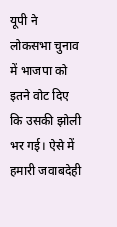यूपी ने लोकसभा चुनाव में भाजपा को इतने वोट दिए कि उसकी झोली भर गई। ऐसे में हमारी जवाबदेही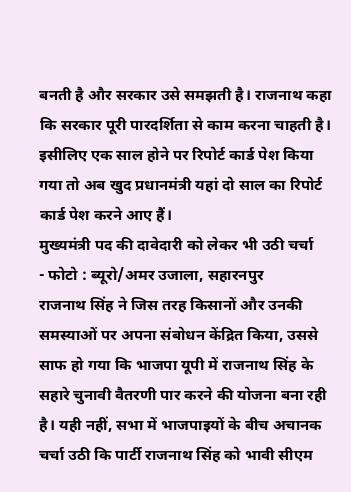बनती है और सरकार उसे समझती है। राजनाथ कहा कि सरकार पूरी पारदर्शिता से काम करना चाहती है। इसीलिए एक साल होने पर रिपोर्ट कार्ड पेश किया गया तो अब खुद प्रधानमंत्री यहां दो साल का रिपोर्ट कार्ड पेश करने आए हैं।
मुख्यमंत्री पद की दावेदारी को लेकर भी उठी चर्चा
- फोटो : ब्यूरो/अमर उजाला, सहारनपुर
राजनाथ सिंह ने जिस तरह किसानों और उनकी समस्याओं पर अपना संबोधन केंद्रित किया, उससे साफ हो गया कि भाजपा यूपी में राजनाथ सिंह के सहारे चुनावी वैतरणी पार करने की योजना बना रही है। यही नहीं, सभा में भाजपाइयों के बीच अचानक चर्चा उठी कि पार्टी राजनाथ सिंह को भावी सीएम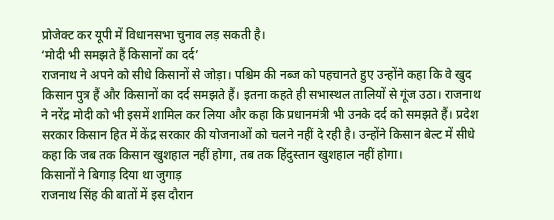प्रोजेक्ट कर यूपी में विधानसभा चुनाव लड़ सकती है।
‘मोदी भी समझते हैं किसानों का दर्द’
राजनाथ ने अपने को सीधे किसानों से जोड़ा। पश्चिम की नब्ज को पहचानते हुए उन्होंने कहा कि वे खुद किसान पुत्र हैं और किसानों का दर्द समझते हैं। इतना कहते ही सभास्थल तालियों से गूंज उठा। राजनाथ ने नरेंद्र मोदी को भी इसमें शामिल कर लिया और कहा कि प्रधानमंत्री भी उनके दर्द को समझते हैं। प्रदेश सरकार किसान हित में केंद्र सरकार की योजनाओं को चलने नहीं दे रही है। उन्होंने किसान बेल्ट में सीधे कहा कि जब तक किसान खुशहाल नहीं होगा, तब तक हिंदुस्तान खुशहाल नहीं होगा।
किसानों ने बिगाड़ दिया था जुगाड़
राजनाथ सिंह की बातों में इस दौरान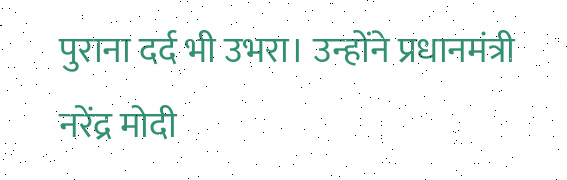पुराना दर्द भी उभरा। उन्होंने प्रधानमंत्री नरेंद्र मोदी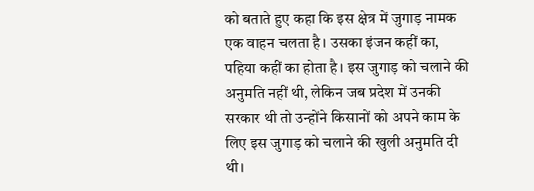को बताते हुए कहा कि इस क्षेत्र में जुगाड़ नामक एक वाहन चलता है। उसका इंजन कहीं का, पहिया कहीं का होता है। इस जुगाड़ को चलाने की अनुमति नहीं थी, लेकिन जब प्रदेश में उनकी सरकार थी तो उन्होंने किसानों को अपने काम के लिए इस जुगाड़ को चलाने की खुली अनुमति दी थी।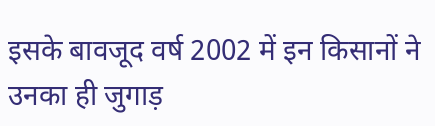इसके बावजूद वर्ष 2002 में इन किसानों ने उनका ही जुगाड़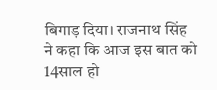बिगाड़ दिया। राजनाथ सिंह ने कहा कि आज इस बात को 14साल हो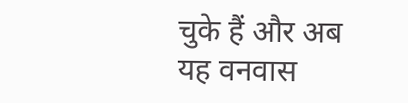चुके हैं और अब यह वनवास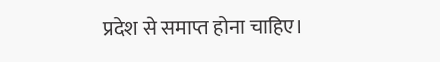प्रदेश से समाप्त होना चाहिए।